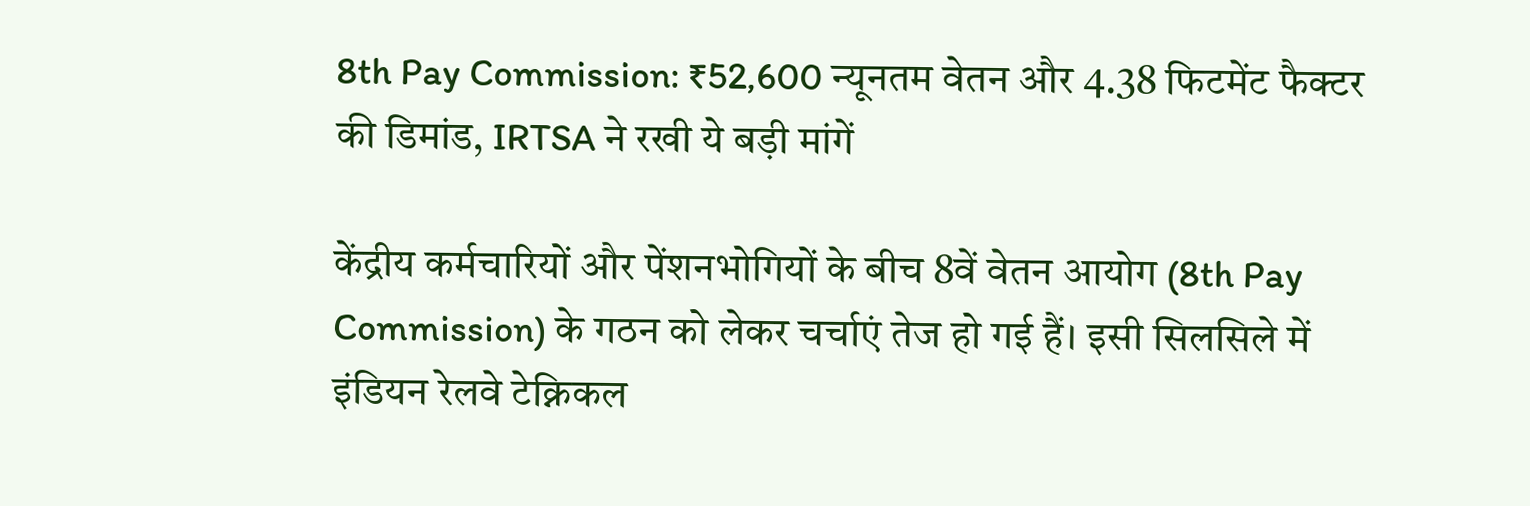8th Pay Commission: ₹52,600 न्यूनतम वेतन और 4.38 फिटमेंट फैक्टर की डिमांड, IRTSA ने रखी ये बड़ी मांगें

केंद्रीय कर्मचारियों और पेंशनभोगियों के बीच 8वें वेतन आयोग (8th Pay Commission) के गठन को लेकर चर्चाएं तेज हो गई हैं। इसी सिलसिले में इंडियन रेलवे टेक्निकल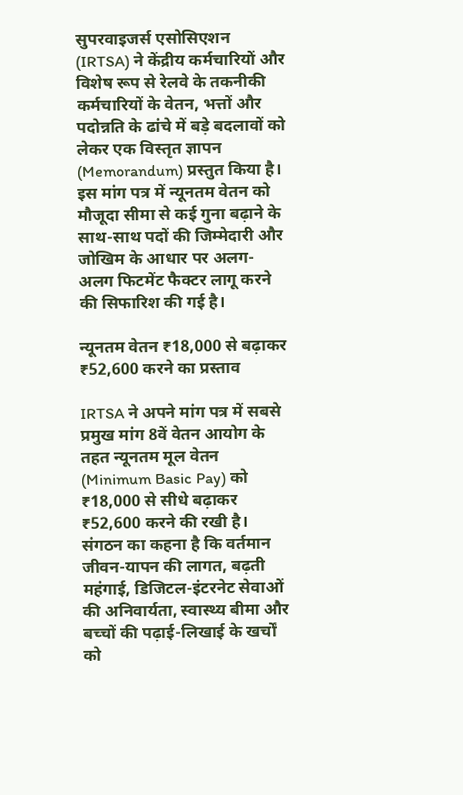सुपरवाइजर्स एसोसिएशन (IRTSA) ने केंद्रीय कर्मचारियों और विशेष रूप से रेलवे के तकनीकी कर्मचारियों के वेतन, भत्तों और पदोन्नति के ढांचे में बड़े बदलावों को लेकर एक विस्तृत ज्ञापन (Memorandum) प्रस्तुत किया है। इस मांग पत्र में न्यूनतम वेतन को मौजूदा सीमा से कई गुना बढ़ाने के साथ-साथ पदों की जिम्मेदारी और जोखिम के आधार पर अलग-अलग फिटमेंट फैक्टर लागू करने की सिफारिश की गई है।

न्यूनतम वेतन ₹18,000 से बढ़ाकर ₹52,600 करने का प्रस्ताव

IRTSA ने अपने मांग पत्र में सबसे प्रमुख मांग 8वें वेतन आयोग के तहत न्यूनतम मूल वेतन (Minimum Basic Pay) को ₹18,000 से सीधे बढ़ाकर ₹52,600 करने की रखी है। संगठन का कहना है कि वर्तमान जीवन-यापन की लागत, बढ़ती महंगाई, डिजिटल-इंटरनेट सेवाओं की अनिवार्यता, स्वास्थ्य बीमा और बच्चों की पढ़ाई-लिखाई के खर्चों को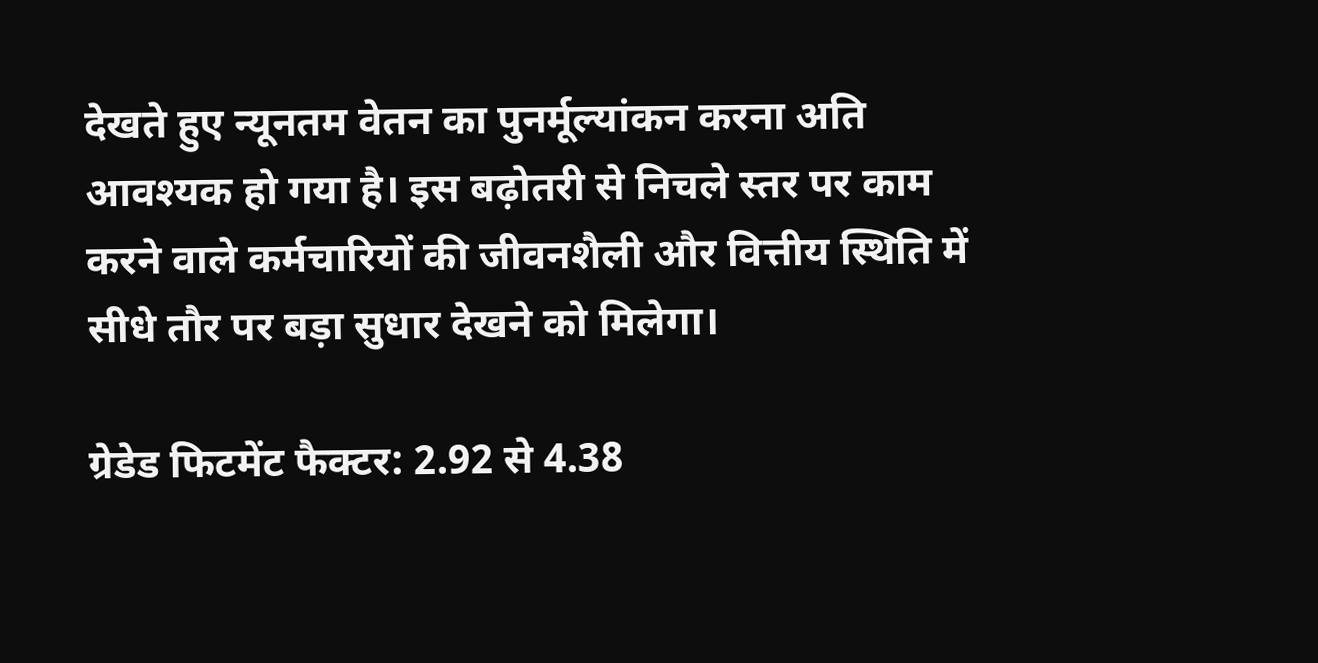देखते हुए न्यूनतम वेतन का पुनर्मूल्यांकन करना अति आवश्यक हो गया है। इस बढ़ोतरी से निचले स्तर पर काम करने वाले कर्मचारियों की जीवनशैली और वित्तीय स्थिति में सीधे तौर पर बड़ा सुधार देखने को मिलेगा।

ग्रेडेड फिटमेंट फैक्टर: 2.92 से 4.38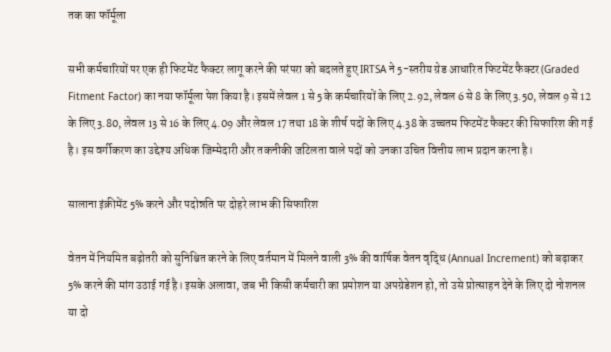तक का फॉर्मूला

सभी कर्मचारियों पर एक ही फिटमेंट फैक्टर लागू करने की परंपरा को बदलते हुए IRTSA ने 5-स्तरीय ग्रेड आधारित फिटमेंट फैक्टर (Graded Fitment Factor) का नया फॉर्मूला पेश किया है। इसमें लेवल 1 से 5 के कर्मचारियों के लिए 2.92, लेवल 6 से 8 के लिए 3.50, लेवल 9 से 12 के लिए 3.80, लेवल 13 से 16 के लिए 4.09 और लेवल 17 तथा 18 के शीर्ष पदों के लिए 4.38 के उच्चतम फिटमेंट फैक्टर की सिफारिश की गई है। इस वर्गीकरण का उद्देश्य अधिक जिम्मेदारी और तकनीकी जटिलता वाले पदों को उनका उचित वित्तीय लाभ प्रदान करना है।

सालाना इंक्रीमेंट 5% करने और पदोन्नति पर दोहरे लाभ की सिफारिश

वेतन में नियमित बढ़ोतरी को सुनिश्चित करने के लिए वर्तमान में मिलने वाली 3% की वार्षिक वेतन वृद्धि (Annual Increment) को बढ़ाकर 5% करने की मांग उठाई गई है। इसके अलावा, जब भी किसी कर्मचारी का प्रमोशन या अपग्रेडेशन हो, तो उसे प्रोत्साहन देने के लिए दो नोशनल या दो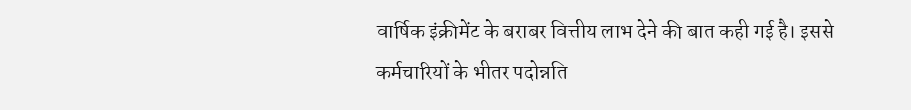वार्षिक इंक्रीमेंट के बराबर वित्तीय लाभ देने की बात कही गई है। इससे कर्मचारियों के भीतर पदोन्नति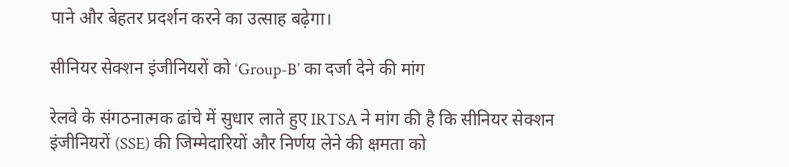पाने और बेहतर प्रदर्शन करने का उत्साह बढ़ेगा।

सीनियर सेक्शन इंजीनियरों को ‘Group-B’ का दर्जा देने की मांग

रेलवे के संगठनात्मक ढांचे में सुधार लाते हुए IRTSA ने मांग की है कि सीनियर सेक्शन इंजीनियरों (SSE) की जिम्मेदारियों और निर्णय लेने की क्षमता को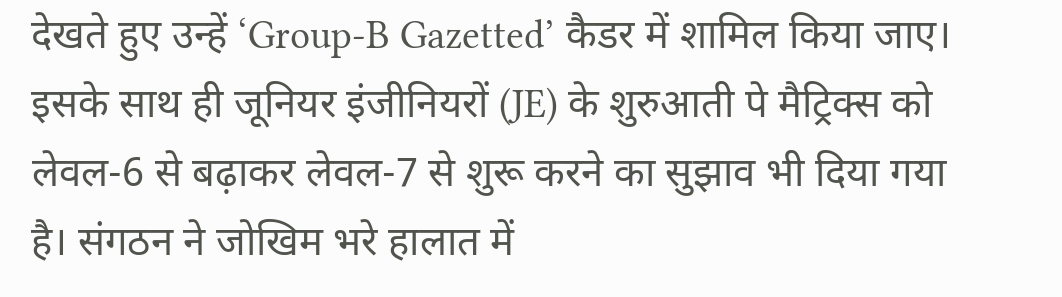देखते हुए उन्हें ‘Group-B Gazetted’ कैडर में शामिल किया जाए। इसके साथ ही जूनियर इंजीनियरों (JE) के शुरुआती पे मैट्रिक्स को लेवल-6 से बढ़ाकर लेवल-7 से शुरू करने का सुझाव भी दिया गया है। संगठन ने जोखिम भरे हालात में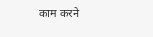काम करने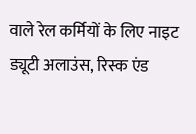वाले रेल कर्मियों के लिए नाइट ड्यूटी अलाउंस, रिस्क एंड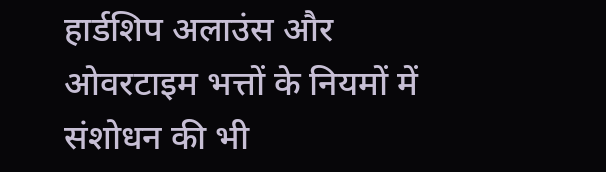हार्डशिप अलाउंस और ओवरटाइम भत्तों के नियमों में संशोधन की भी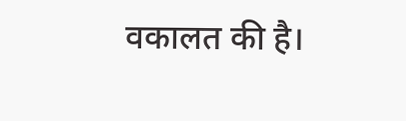वकालत की है।